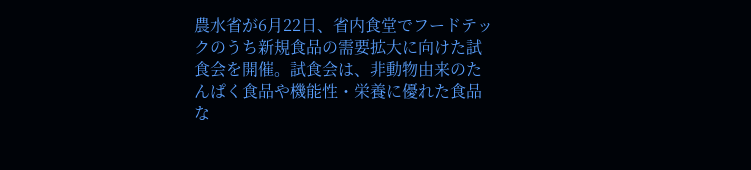農水省が6月22日、省内食堂でフードテックのうち新規食品の需要拡大に向けた試食会を開催。試食会は、非動物由来のたんぱく食品や機能性・栄養に優れた食品な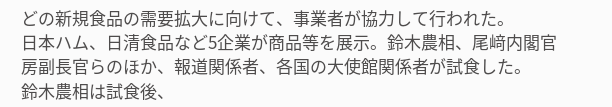どの新規食品の需要拡大に向けて、事業者が協力して行われた。
日本ハム、日清食品など5企業が商品等を展示。鈴木農相、尾﨑内閣官房副長官らのほか、報道関係者、各国の大使館関係者が試食した。
鈴木農相は試食後、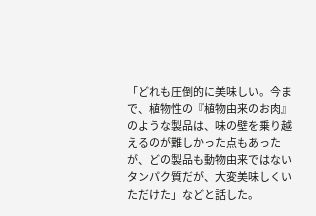「どれも圧倒的に美味しい。今まで、植物性の『植物由来のお肉』のような製品は、味の壁を乗り越えるのが難しかった点もあったが、どの製品も動物由来ではないタンパク質だが、大変美味しくいただけた」などと話した。